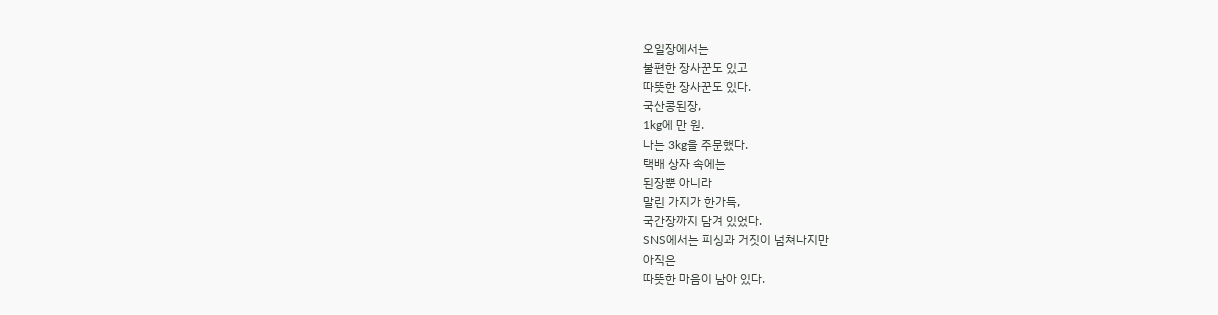오일장에서는
불편한 장사꾼도 있고
따뜻한 장사꾼도 있다.
국산콩된장,
1kg에 만 원.
나는 3kg을 주문했다.
택배 상자 속에는
된장뿐 아니라
말린 가지가 한가득,
국간장까지 담겨 있었다.
SNS에서는 피싱과 거짓이 넘쳐나지만
아직은
따뜻한 마음이 남아 있다.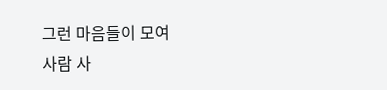그런 마음들이 모여
사람 사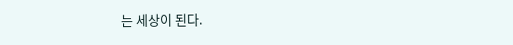는 세상이 된다.